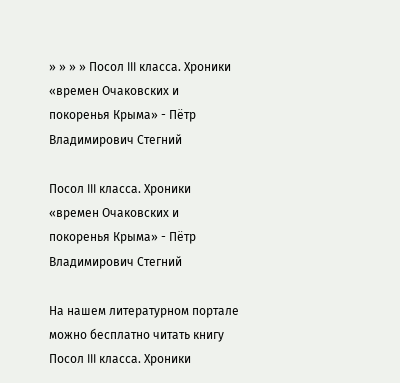» » » » Посол III класса. Хроники «времен Очаковских и покоренья Крыма» - Пётр Владимирович Стегний

Посол III класса. Хроники «времен Очаковских и покоренья Крыма» - Пётр Владимирович Стегний

На нашем литературном портале можно бесплатно читать книгу Посол III класса. Хроники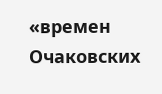«времен Очаковских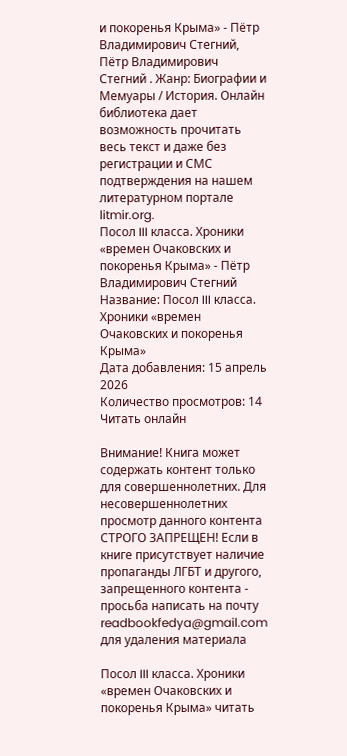и покоренья Крыма» - Пётр Владимирович Стегний, Пётр Владимирович Стегний . Жанр: Биографии и Мемуары / История. Онлайн библиотека дает возможность прочитать весь текст и даже без регистрации и СМС подтверждения на нашем литературном портале litmir.org.
Посол III класса. Хроники «времен Очаковских и покоренья Крыма» - Пётр Владимирович Стегний
Название: Посол III класса. Хроники «времен Очаковских и покоренья Крыма»
Дата добавления: 15 апрель 2026
Количество просмотров: 14
Читать онлайн

Внимание! Книга может содержать контент только для совершеннолетних. Для несовершеннолетних просмотр данного контента СТРОГО ЗАПРЕЩЕН! Если в книге присутствует наличие пропаганды ЛГБТ и другого, запрещенного контента - просьба написать на почту readbookfedya@gmail.com для удаления материала

Посол III класса. Хроники «времен Очаковских и покоренья Крыма» читать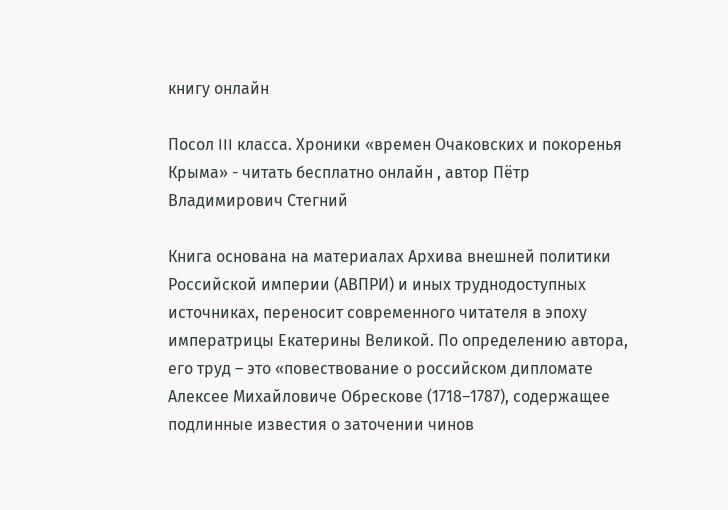книгу онлайн

Посол III класса. Хроники «времен Очаковских и покоренья Крыма» - читать бесплатно онлайн , автор Пётр Владимирович Стегний

Книга основана на материалах Архива внешней политики Российской империи (АВПРИ) и иных труднодоступных источниках, переносит современного читателя в эпоху императрицы Екатерины Великой. По определению автора, его труд – это «повествование о российском дипломате Алексее Михайловиче Обрескове (1718–1787), содержащее подлинные известия о заточении чинов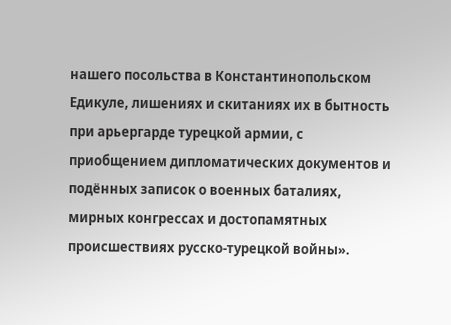нашего посольства в Константинопольском Едикуле, лишениях и скитаниях их в бытность при арьергарде турецкой армии, с приобщением дипломатических документов и подённых записок о военных баталиях, мирных конгрессах и достопамятных происшествиях русско-турецкой войны».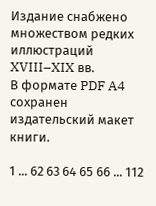Издание снабжено множеством редких иллюстраций XVIII–XIX вв.
В формате PDF A4 сохранен издательский макет книги.

1 ... 62 63 64 65 66 ... 112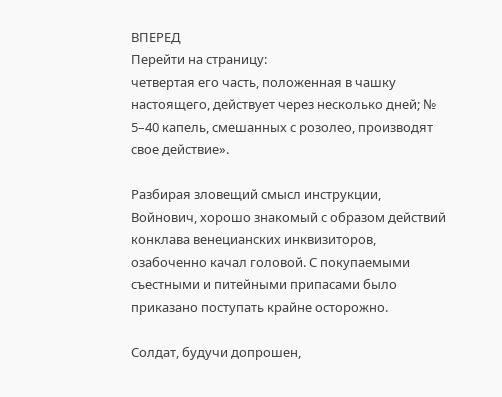ВПЕРЕД
Перейти на страницу:
четвертая его часть, положенная в чашку настоящего, действует через несколько дней; № 5–40 капель, смешанных с розолео, производят свое действие».

Разбирая зловещий смысл инструкции, Войнович, хорошо знакомый с образом действий конклава венецианских инквизиторов, озабоченно качал головой. С покупаемыми съестными и питейными припасами было приказано поступать крайне осторожно.

Солдат, будучи допрошен,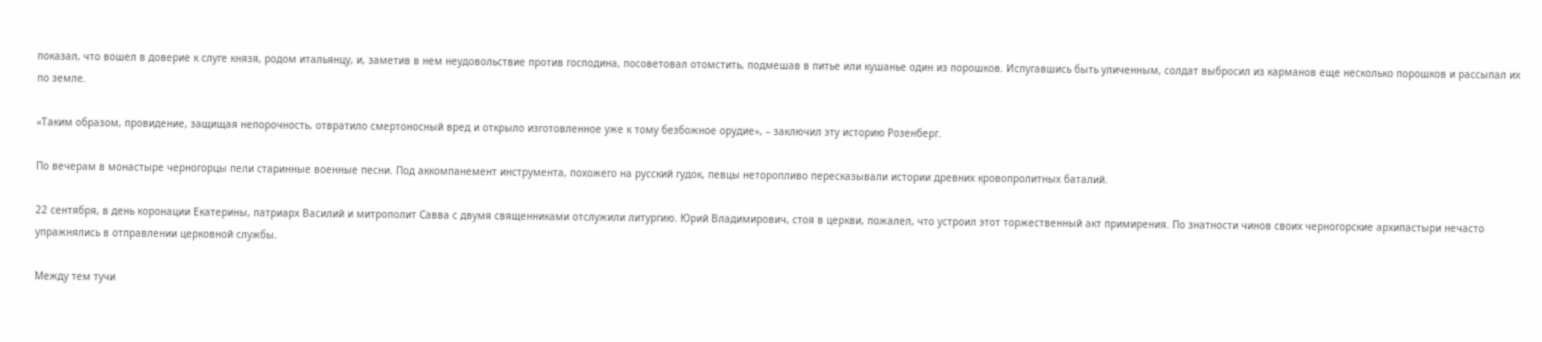показал, что вошел в доверие к слуге князя, родом итальянцу, и, заметив в нем неудовольствие против господина, посоветовал отомстить, подмешав в питье или кушанье один из порошков. Испугавшись быть уличенным, солдат выбросил из карманов еще несколько порошков и рассыпал их по земле.

«Таким образом, провидение, защищая непорочность, отвратило смертоносный вред и открыло изготовленное уже к тому безбожное орудие», – заключил эту историю Розенберг.

По вечерам в монастыре черногорцы пели старинные военные песни. Под аккомпанемент инструмента, похожего на русский гудок, певцы неторопливо пересказывали истории древних кровопролитных баталий.

22 сентября, в день коронации Екатерины, патриарх Василий и митрополит Савва с двумя священниками отслужили литургию. Юрий Владимирович, стоя в церкви, пожалел, что устроил этот торжественный акт примирения. По знатности чинов своих черногорские архипастыри нечасто упражнялись в отправлении церковной службы.

Между тем тучи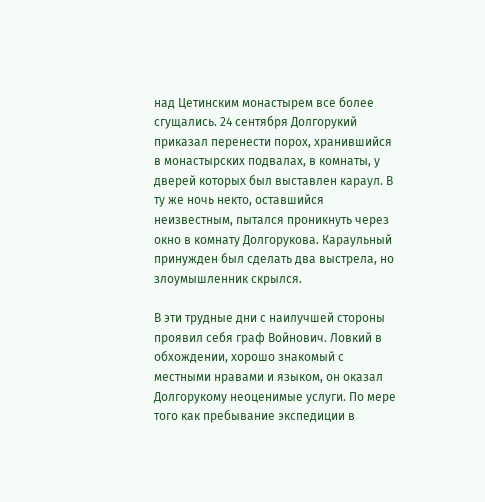над Цетинским монастырем все более сгущались. 24 сентября Долгорукий приказал перенести порох, хранившийся в монастырских подвалах, в комнаты, у дверей которых был выставлен караул. В ту же ночь некто, оставшийся неизвестным, пытался проникнуть через окно в комнату Долгорукова. Караульный принужден был сделать два выстрела, но злоумышленник скрылся.

В эти трудные дни с наилучшей стороны проявил себя граф Войнович. Ловкий в обхождении, хорошо знакомый с местными нравами и языком, он оказал Долгорукому неоценимые услуги. По мере того как пребывание экспедиции в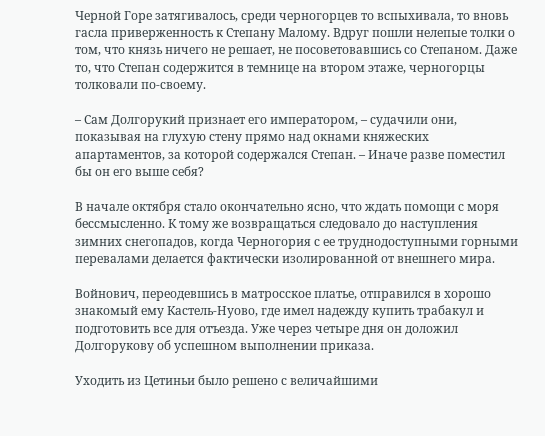Черной Горе затягивалось, среди черногорцев то вспыхивала, то вновь гасла приверженность к Степану Малому. Вдруг пошли нелепые толки о том, что князь ничего не решает, не посоветовавшись со Степаном. Даже то, что Степан содержится в темнице на втором этаже, черногорцы толковали по-своему.

– Сам Долгорукий признает его императором, – судачили они, показывая на глухую стену прямо над окнами княжеских апартаментов, за которой содержался Степан. – Иначе разве поместил бы он его выше себя?

В начале октября стало окончательно ясно, что ждать помощи с моря бессмысленно. К тому же возвращаться следовало до наступления зимних снегопадов, когда Черногория с ее труднодоступными горными перевалами делается фактически изолированной от внешнего мира.

Войнович, переодевшись в матросское платье, отправился в хорошо знакомый ему Кастель-Нуово, где имел надежду купить трабакул и подготовить все для отъезда. Уже через четыре дня он доложил Долгорукову об успешном выполнении приказа.

Уходить из Цетиньи было решено с величайшими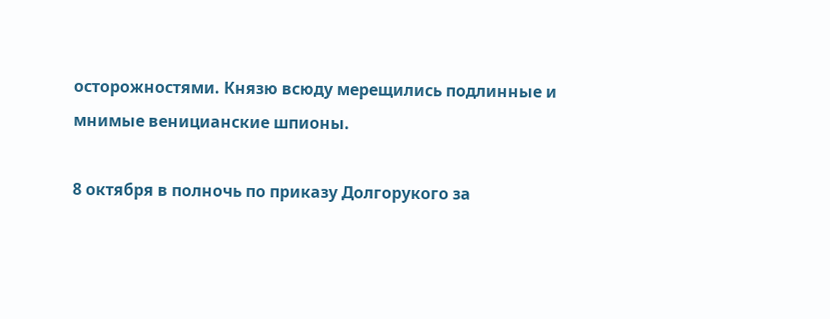осторожностями. Князю всюду мерещились подлинные и мнимые веницианские шпионы.

8 октября в полночь по приказу Долгорукого за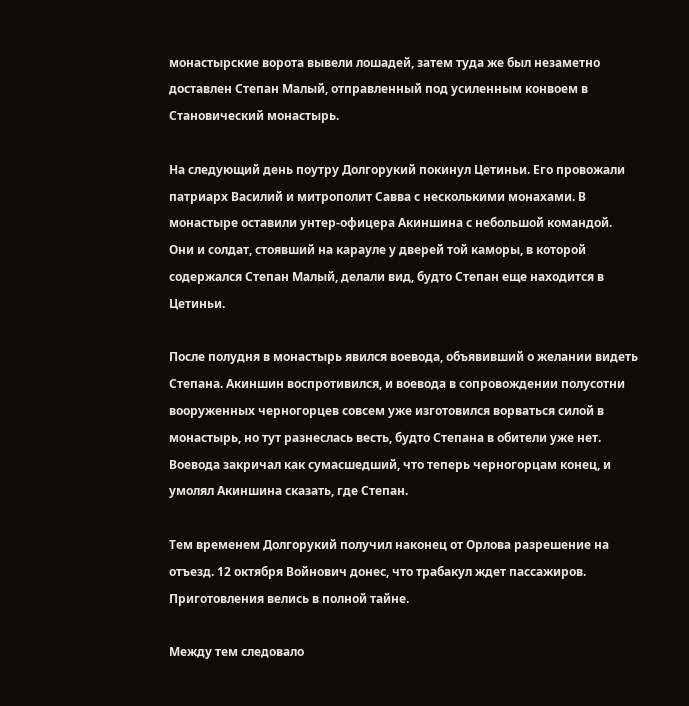монастырские ворота вывели лошадей, затем туда же был незаметно доставлен Степан Малый, отправленный под усиленным конвоем в Становический монастырь.

На следующий день поутру Долгорукий покинул Цетиньи. Его провожали патриарх Василий и митрополит Савва с несколькими монахами. В монастыре оставили унтер-офицера Акиншина с небольшой командой. Они и солдат, стоявший на карауле у дверей той каморы, в которой содержался Степан Малый, делали вид, будто Степан еще находится в Цетиньи.

После полудня в монастырь явился воевода, объявивший о желании видеть Степана. Акиншин воспротивился, и воевода в сопровождении полусотни вооруженных черногорцев совсем уже изготовился ворваться силой в монастырь, но тут разнеслась весть, будто Степана в обители уже нет. Воевода закричал как сумасшедший, что теперь черногорцам конец, и умолял Акиншина сказать, где Степан.

Тем временем Долгорукий получил наконец от Орлова разрешение на отъезд. 12 октября Войнович донес, что трабакул ждет пассажиров. Приготовления велись в полной тайне.

Между тем следовало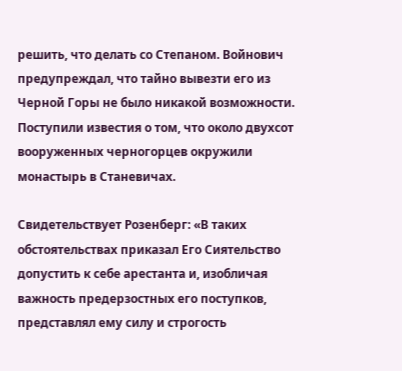решить, что делать со Степаном. Войнович предупреждал, что тайно вывезти его из Черной Горы не было никакой возможности. Поступили известия о том, что около двухсот вооруженных черногорцев окружили монастырь в Станевичах.

Свидетельствует Розенберг: «В таких обстоятельствах приказал Его Сиятельство допустить к себе арестанта и, изобличая важность предерзостных его поступков, представлял ему силу и строгость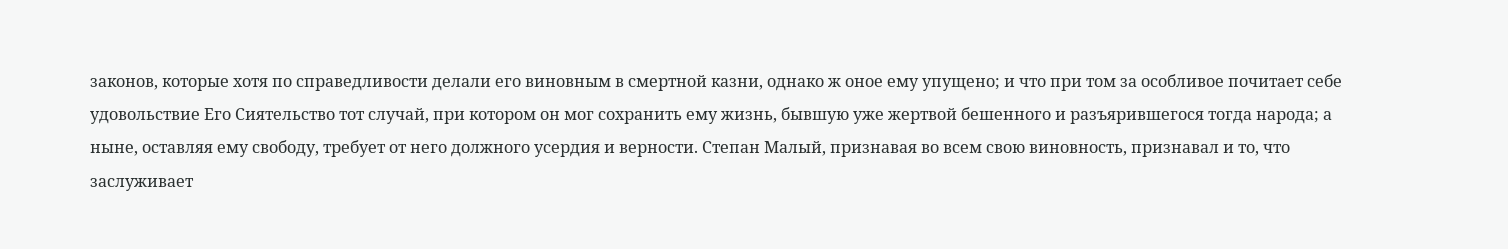законов, которые хотя по справедливости делали его виновным в смертной казни, однако ж оное ему упущено; и что при том за особливое почитает себе удовольствие Его Сиятельство тот случай, при котором он мог сохранить ему жизнь, бывшую уже жертвой бешенного и разъярившегося тогда народа; а ныне, оставляя ему свободу, требует от него должного усердия и верности. Степан Малый, признавая во всем свою виновность, признавал и то, что заслуживает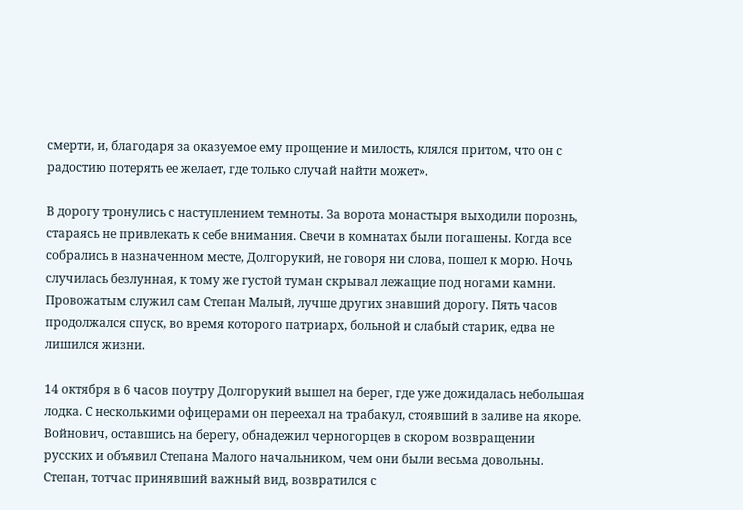смерти, и, благодаря за оказуемое ему прощение и милость, клялся притом, что он с радостию потерять ее желает, где только случай найти может».

В дорогу тронулись с наступлением темноты. За ворота монастыря выходили порознь, стараясь не привлекать к себе внимания. Свечи в комнатах были погашены. Когда все собрались в назначенном месте, Долгорукий, не говоря ни слова, пошел к морю. Ночь случилась безлунная, к тому же густой туман скрывал лежащие под ногами камни. Провожатым служил сам Степан Малый, лучше других знавший дорогу. Пять часов продолжался спуск, во время которого патриарх, больной и слабый старик, едва не лишился жизни.

14 октября в 6 часов поутру Долгорукий вышел на берег, где уже дожидалась небольшая лодка. С несколькими офицерами он переехал на трабакул, стоявший в заливе на якоре. Войнович, оставшись на берегу, обнадежил черногорцев в скором возвращении русских и объявил Степана Малого начальником, чем они были весьма довольны. Степан, тотчас принявший важный вид, возвратился с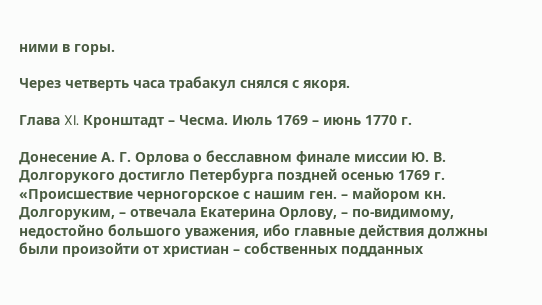ними в горы.

Через четверть часа трабакул снялся с якоря.

Глава XI. Кронштадт – Чесма. Июль 1769 – июнь 1770 г.

Донесение А. Г. Орлова о бесславном финале миссии Ю. В. Долгорукого достигло Петербурга поздней осенью 1769 г. «Происшествие черногорское с нашим ген. – майором кн. Долгоруким, – отвечала Екатерина Орлову, – по-видимому, недостойно большого уважения, ибо главные действия должны были произойти от христиан – собственных подданных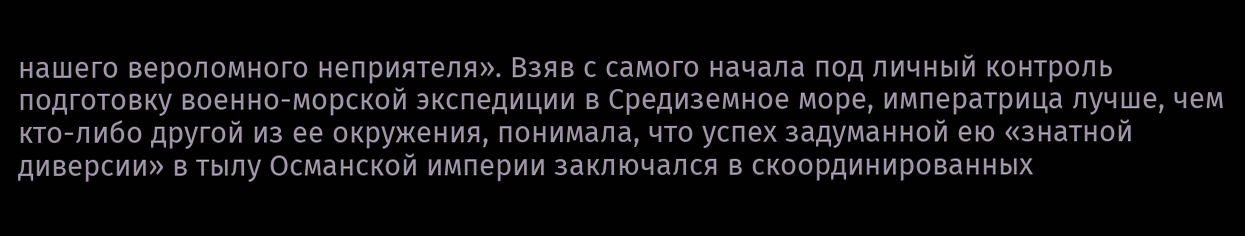нашего вероломного неприятеля». Взяв с самого начала под личный контроль подготовку военно-морской экспедиции в Средиземное море, императрица лучше, чем кто-либо другой из ее окружения, понимала, что успех задуманной ею «знатной диверсии» в тылу Османской империи заключался в скоординированных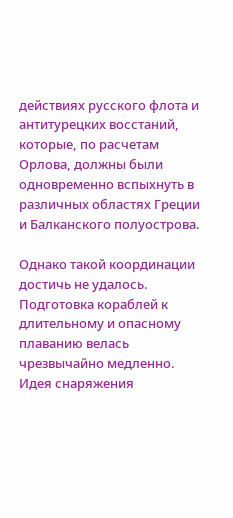действиях русского флота и антитурецких восстаний, которые, по расчетам Орлова, должны были одновременно вспыхнуть в различных областях Греции и Балканского полуострова.

Однако такой координации достичь не удалось. Подготовка кораблей к длительному и опасному плаванию велась чрезвычайно медленно. Идея снаряжения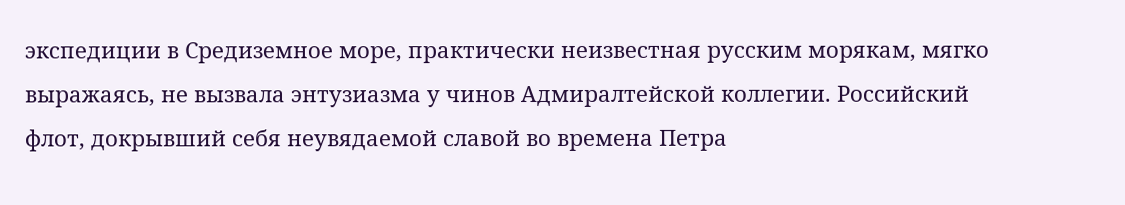экспедиции в Средиземное море, практически неизвестная русским морякам, мягко выражаясь, не вызвала энтузиазма у чинов Адмиралтейской коллегии. Российский флот, докрывший себя неувядаемой славой во времена Петра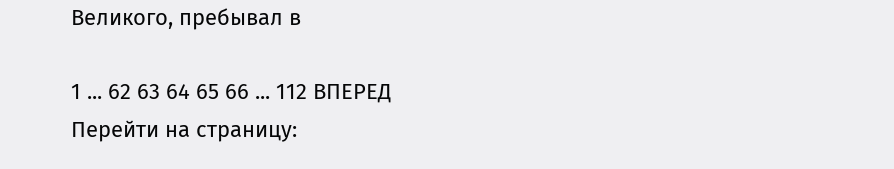Великого, пребывал в

1 ... 62 63 64 65 66 ... 112 ВПЕРЕД
Перейти на страницу: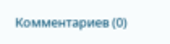Комментариев (0)